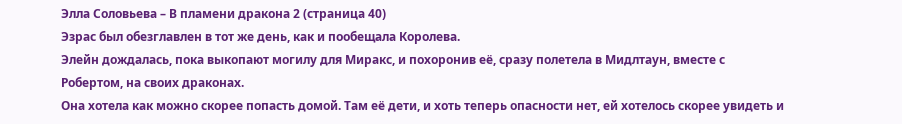Элла Соловьева – В пламени дракона 2 (страница 40)
Эзрас был обезглавлен в тот же день, как и пообещала Королева.
Элейн дождалась, пока выкопают могилу для Миракс, и похоронив её, сразу полетела в Мидлтаун, вместе с Робертом, на своих драконах.
Она хотела как можно скорее попасть домой. Там её дети, и хоть теперь опасности нет, ей хотелось скорее увидеть и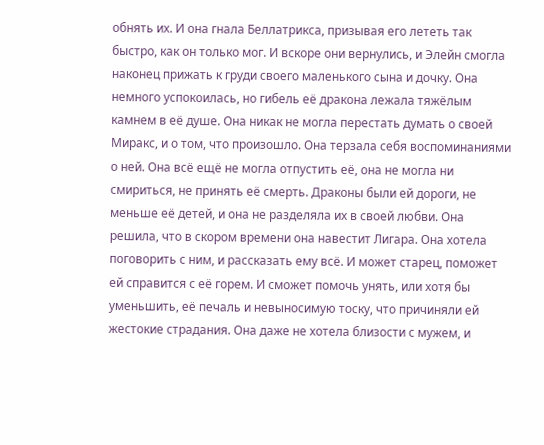обнять их. И она гнала Беллатрикса, призывая его лететь так быстро, как он только мог. И вскоре они вернулись, и Элейн смогла наконец прижать к груди своего маленького сына и дочку. Она немного успокоилась, но гибель её дракона лежала тяжёлым камнем в её душе. Она никак не могла перестать думать о своей Миракс, и о том, что произошло. Она терзала себя воспоминаниями о ней. Она всё ещё не могла отпустить её, она не могла ни смириться, не принять её смерть. Драконы были ей дороги, не меньше её детей, и она не разделяла их в своей любви. Она решила, что в скором времени она навестит Лигара. Она хотела поговорить с ним, и рассказать ему всё. И может старец, поможет ей справится с её горем. И сможет помочь унять, или хотя бы уменьшить, её печаль и невыносимую тоску, что причиняли ей жестокие страдания. Она даже не хотела близости с мужем, и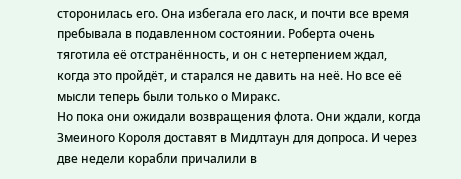сторонилась его. Она избегала его ласк, и почти все время пребывала в подавленном состоянии. Роберта очень тяготила её отстранённость, и он с нетерпением ждал, когда это пройдёт, и старался не давить на неё. Но все её мысли теперь были только о Миракс.
Но пока они ожидали возвращения флота. Они ждали, когда Змеиного Короля доставят в Мидлтаун для допроса. И через две недели корабли причалили в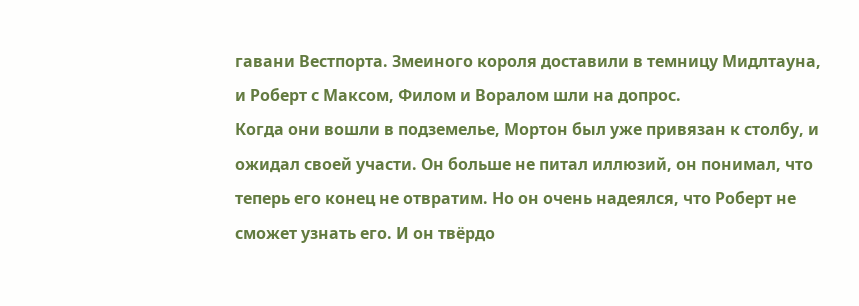гавани Вестпорта. Змеиного короля доставили в темницу Мидлтауна, и Роберт с Максом, Филом и Воралом шли на допрос.
Когда они вошли в подземелье, Мортон был уже привязан к столбу, и ожидал своей участи. Он больше не питал иллюзий, он понимал, что теперь его конец не отвратим. Но он очень надеялся, что Роберт не сможет узнать его. И он твёрдо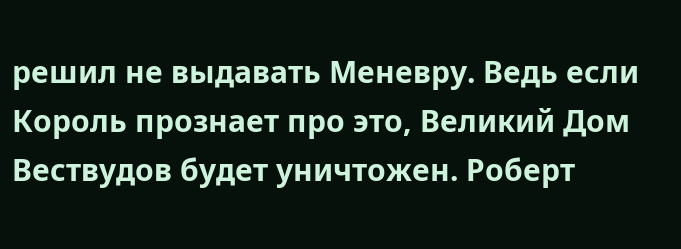решил не выдавать Меневру. Ведь если Король прознает про это, Великий Дом Вествудов будет уничтожен. Роберт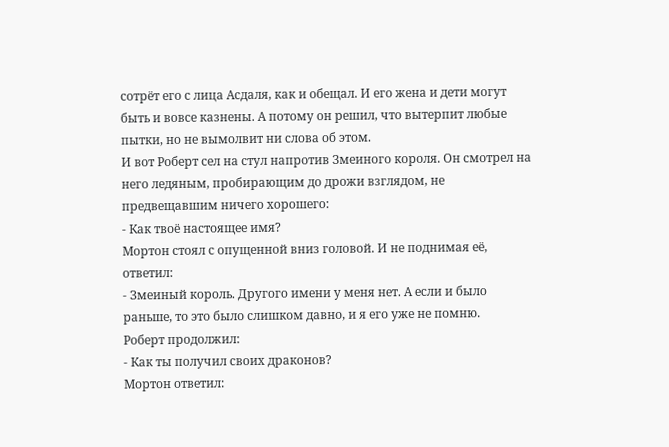сотрёт его с лица Асдаля, как и обещал. И его жена и дети могут быть и вовсе казнены. А потому он решил, что вытерпит любые пытки, но не вымолвит ни слова об этом.
И вот Роберт сел на стул напротив Змеиного короля. Он смотрел на него ледяным, пробирающим до дрожи взглядом, не предвещавшим ничего хорошего:
- Как твоё настоящее имя?
Мортон стоял с опущенной вниз головой. И не поднимая её, ответил:
- Змеиный король. Другого имени у меня нет. А если и было раньше, то это было слишком давно, и я его уже не помню.
Роберт продолжил:
- Как ты получил своих драконов?
Мортон ответил: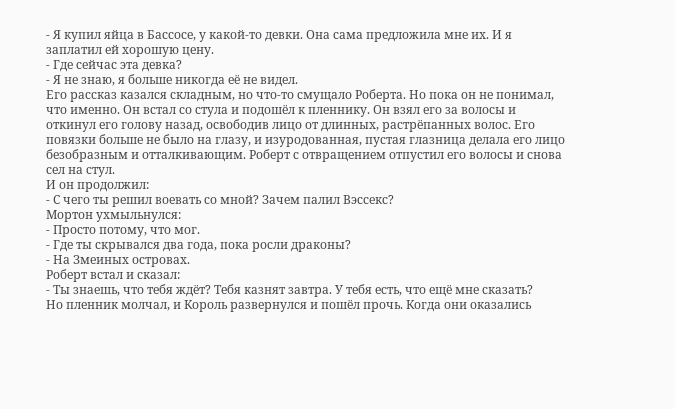- Я купил яйца в Бассосе, у какой-то девки. Она сама предложила мне их. И я заплатил ей хорошую цену.
- Где сейчас эта девка?
- Я не знаю, я больше никогда её не видел.
Его рассказ казался складным, но что-то смущало Роберта. Но пока он не понимал, что именно. Он встал со стула и подошёл к пленнику. Он взял его за волосы и откинул его голову назад, освободив лицо от длинных, растрёпанных волос. Его повязки больше не было на глазу, и изуродованная, пустая глазница делала его лицо безобразным и отталкивающим. Роберт с отвращением отпустил его волосы и снова сел на стул.
И он продолжил:
- С чего ты решил воевать со мной? Зачем палил Вэссекс?
Мортон ухмыльнулся:
- Просто потому, что мог.
- Где ты скрывался два года, пока росли драконы?
- На Змеиных островах.
Роберт встал и сказал:
- Ты знаешь, что тебя ждёт? Тебя казнят завтра. У тебя есть, что ещё мне сказать?
Но пленник молчал, и Король развернулся и пошёл прочь. Когда они оказались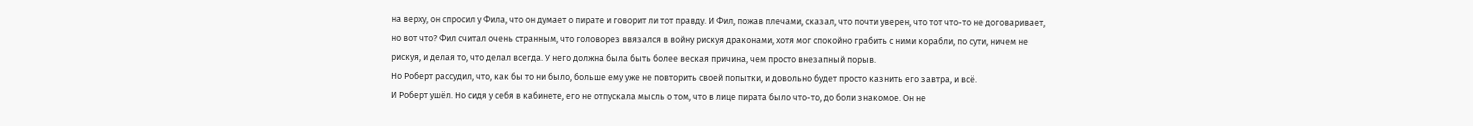на верху, он спросил у Фила, что он думает о пирате и говорит ли тот правду. И Фил, пожав плечами, сказал, что почти уверен, что тот что-то не договаривает, но вот что? Фил считал очень странным, что головорез ввязался в войну рискуя драконами, хотя мог спокойно грабить с ними корабли, по сути, ничем не рискуя, и делая то, что делал всегда. У него должна была быть более веская причина, чем просто внезапный порыв.
Но Роберт рассудил, что, как бы то ни было, больше ему уже не повторить своей попытки, и довольно будет просто казнить его завтра, и всё.
И Роберт ушёл. Но сидя у себя в кабинете, его не отпускала мысль о том, что в лице пирата было что-то, до боли знакомое. Он не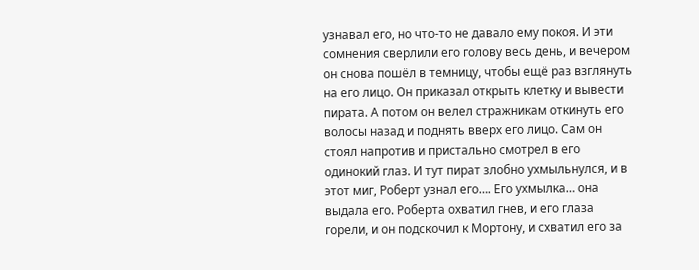узнавал его, но что-то не давало ему покоя. И эти сомнения сверлили его голову весь день, и вечером он снова пошёл в темницу, чтобы ещё раз взглянуть на его лицо. Он приказал открыть клетку и вывести пирата. А потом он велел стражникам откинуть его волосы назад и поднять вверх его лицо. Сам он стоял напротив и пристально смотрел в его одинокий глаз. И тут пират злобно ухмыльнулся, и в этот миг, Роберт узнал его…. Его ухмылка… она выдала его. Роберта охватил гнев, и его глаза горели, и он подскочил к Мортону, и схватил его за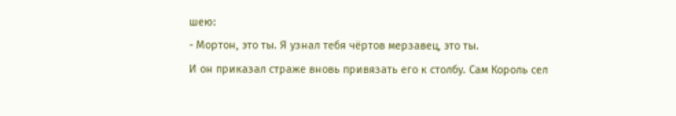шею:
- Мортон, это ты. Я узнал тебя чёртов мерзавец, это ты.
И он приказал страже вновь привязать его к столбу. Сам Король сел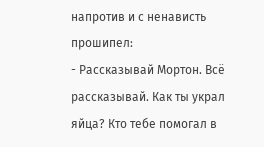напротив и с ненависть прошипел:
- Рассказывай Мортон. Всё рассказывай. Как ты украл яйца? Кто тебе помогал в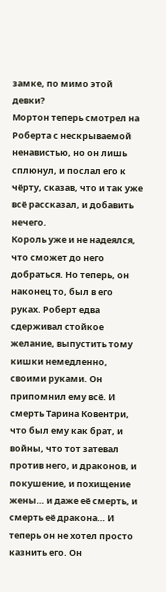замке, по мимо этой девки?
Мортон теперь смотрел на Роберта с нескрываемой ненавистью, но он лишь сплюнул, и послал его к чёрту, сказав, что и так уже всё рассказал, и добавить нечего.
Король уже и не надеялся, что сможет до него добраться. Но теперь, он наконец то, был в его руках. Роберт едва сдерживал стойкое желание, выпустить тому кишки немедленно, своими руками. Он припомнил ему всё. И смерть Тарина Ковентри, что был ему как брат, и войны, что тот затевал против него, и драконов, и покушение, и похищение жены… и даже её смерть, и смерть её дракона… И теперь он не хотел просто казнить его. Он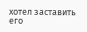хотел заставить его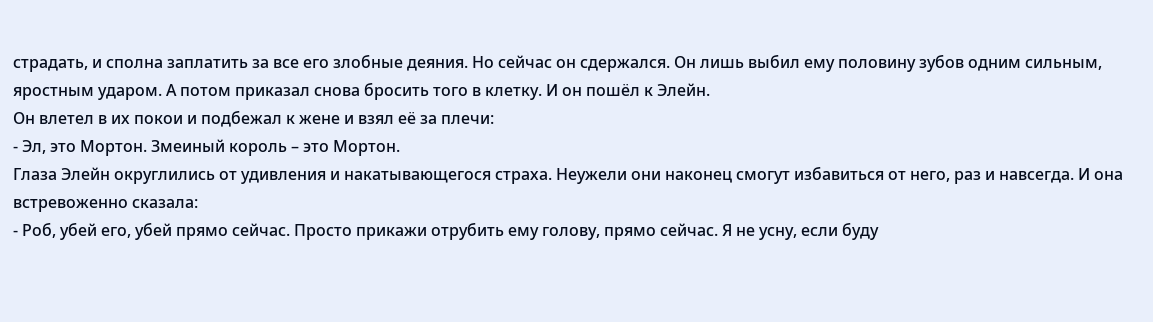страдать, и сполна заплатить за все его злобные деяния. Но сейчас он сдержался. Он лишь выбил ему половину зубов одним сильным, яростным ударом. А потом приказал снова бросить того в клетку. И он пошёл к Элейн.
Он влетел в их покои и подбежал к жене и взял её за плечи:
- Эл, это Мортон. Змеиный король – это Мортон.
Глаза Элейн округлились от удивления и накатывающегося страха. Неужели они наконец смогут избавиться от него, раз и навсегда. И она встревоженно сказала:
- Роб, убей его, убей прямо сейчас. Просто прикажи отрубить ему голову, прямо сейчас. Я не усну, если буду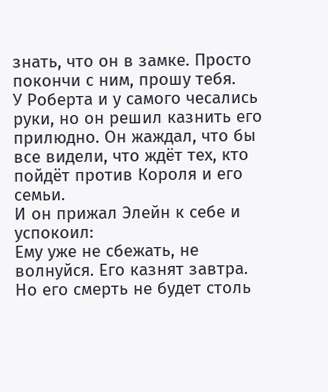знать, что он в замке. Просто покончи с ним, прошу тебя.
У Роберта и у самого чесались руки, но он решил казнить его прилюдно. Он жаждал, что бы все видели, что ждёт тех, кто пойдёт против Короля и его семьи.
И он прижал Элейн к себе и успокоил:
Ему уже не сбежать, не волнуйся. Его казнят завтра. Но его смерть не будет столь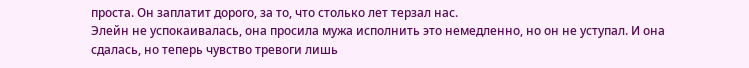проста. Он заплатит дорого, за то, что столько лет терзал нас.
Элейн не успокаивалась, она просила мужа исполнить это немедленно, но он не уступал. И она сдалась, но теперь чувство тревоги лишь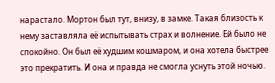нарастало. Мортон был тут, внизу, в замке. Такая близость к нему заставляла её испытывать страх и волнение. Ей было не спокойно. Он был её худшим кошмаром, и она хотела быстрее это прекратить. И она и правда не смогла уснуть этой ночью.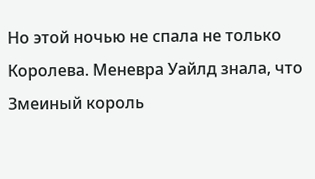Но этой ночью не спала не только Королева. Меневра Уайлд знала, что Змеиный король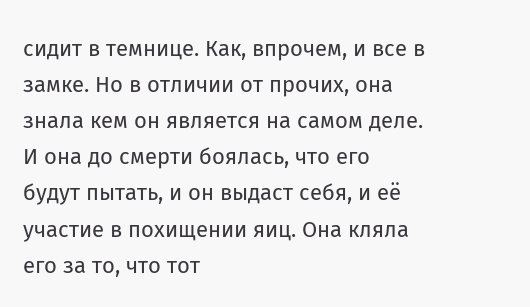сидит в темнице. Как, впрочем, и все в замке. Но в отличии от прочих, она знала кем он является на самом деле. И она до смерти боялась, что его будут пытать, и он выдаст себя, и её участие в похищении яиц. Она кляла его за то, что тот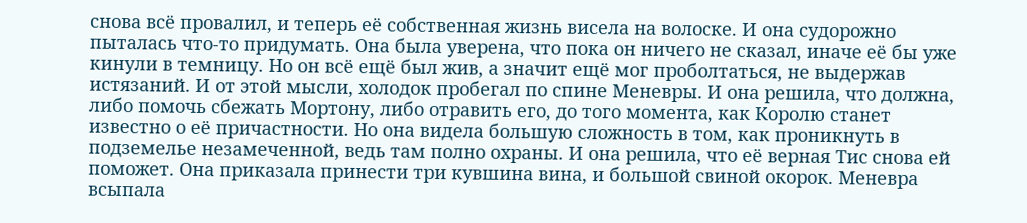снова всё провалил, и теперь её собственная жизнь висела на волоске. И она судорожно пыталась что-то придумать. Она была уверена, что пока он ничего не сказал, иначе её бы уже кинули в темницу. Но он всё ещё был жив, а значит ещё мог проболтаться, не выдержав истязаний. И от этой мысли, холодок пробегал по спине Меневры. И она решила, что должна, либо помочь сбежать Мортону, либо отравить его, до того момента, как Королю станет известно о её причастности. Но она видела большую сложность в том, как проникнуть в подземелье незамеченной, ведь там полно охраны. И она решила, что её верная Тис снова ей поможет. Она приказала принести три кувшина вина, и большой свиной окорок. Меневра всыпала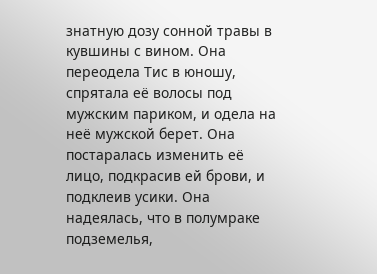знатную дозу сонной травы в кувшины с вином. Она переодела Тис в юношу, спрятала её волосы под мужским париком, и одела на неё мужской берет. Она постаралась изменить её лицо, подкрасив ей брови, и подклеив усики. Она надеялась, что в полумраке подземелья,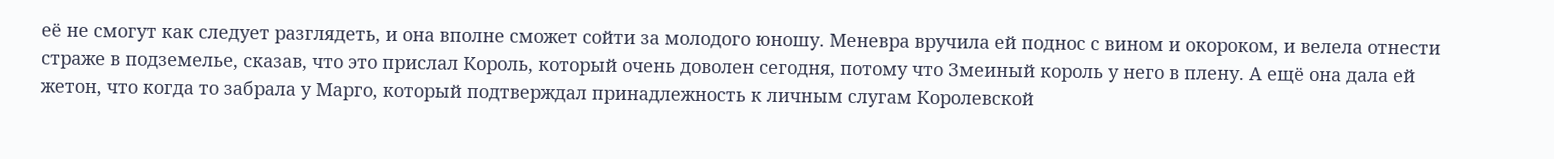её не смогут как следует разглядеть, и она вполне сможет сойти за молодого юношу. Меневра вручила ей поднос с вином и окороком, и велела отнести страже в подземелье, сказав, что это прислал Король, который очень доволен сегодня, потому что Змеиный король у него в плену. А ещё она дала ей жетон, что когда то забрала у Марго, который подтверждал принадлежность к личным слугам Королевской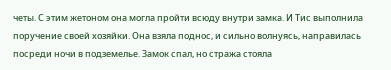четы. С этим жетоном она могла пройти всюду внутри замка. И Тис выполнила поручение своей хозяйки. Она взяла поднос, и сильно волнуясь, направилась посреди ночи в подземелье. Замок спал, но стража стояла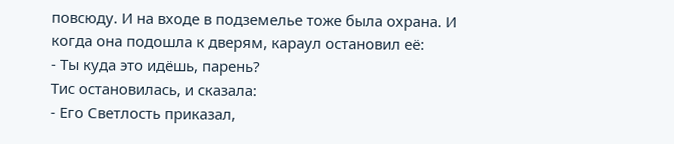повсюду. И на входе в подземелье тоже была охрана. И когда она подошла к дверям, караул остановил её:
- Ты куда это идёшь, парень?
Тис остановилась, и сказала:
- Его Светлость приказал,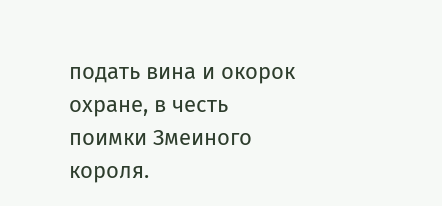подать вина и окорок охране, в честь поимки Змеиного короля.